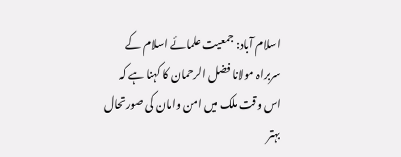اسلام آباد: جمعیت علمائے اسلام کے سربراہ مولانا فضل الرحمان کا کہنا ہے کہ اس وقت ملک میں امن وامان کی صورتحال بہتر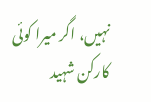نہیں، اگر میرا کوئی کارکن شہید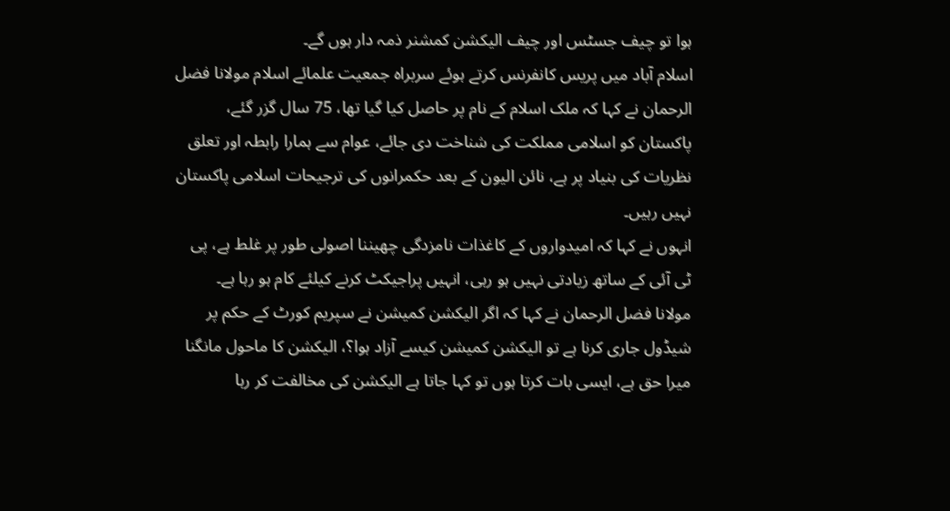ہوا تو چیف جسٹس اور چیف الیکشن کمشنر ذمہ دار ہوں گے۔
اسلام آباد میں پریس کانفرنس کرتے ہوئے سربراہ جمعیت علمائے اسلام مولانا فضل الرحمان نے کہا کہ ملک اسلام کے نام پر حاصل کیا گیا تھا، 75 سال گزر گئے، پاکستان کو اسلامی مملکت کی شناخت دی جائے، عوام سے ہمارا رابطہ اور تعلق نظریات کی بنیاد پر ہے، نائن الیون کے بعد حکمرانوں کی ترجیحات اسلامی پاکستان نہیں رہیں۔
انہوں نے کہا کہ امیدواروں کے کاغذات نامزدگی چھیننا اصولی طور پر غلط ہے، پی ٹی آئی کے ساتھ زیادتی نہیں ہو رہی، انہیں پراجیکٹ کرنے کیلئے کام ہو رہا ہے۔
مولانا فضل الرحمان نے کہا کہ اگر الیکشن کمیشن نے سپریم کورٹ کے حکم پر شیڈول جاری کرنا ہے تو الیکشن کمیشن کیسے آزاد ہوا؟، الیکشن کا ماحول مانگنا میرا حق ہے، ایسی بات کرتا ہوں تو کہا جاتا ہے الیکشن کی مخالفت کر رہا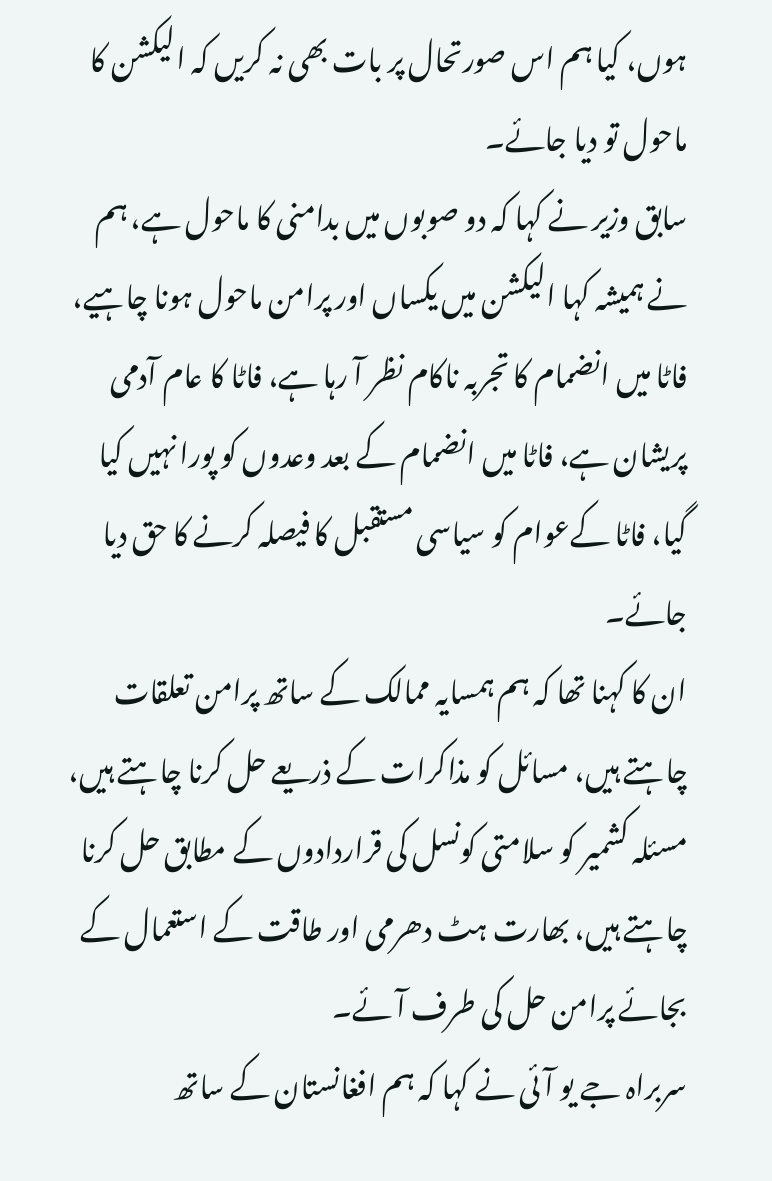ہوں، کیا ہم اس صورتحال پر بات بھی نہ کریں کہ الیکشن کا ماحول تو دیا جائے۔
سابق وزیر نے کہا کہ دو صوبوں میں بدامنی کا ماحول ہے، ہم نے ہمیشہ کہا الیکشن میں یکساں اور پرامن ماحول ہونا چاہیے، فاٹا میں انضمام کا تجربہ ناکام نظر آ رہا ہے، فاٹا کا عام آدمی پریشان ہے، فاٹا میں انضمام کے بعد وعدوں کو پورا نہیں کیا گیا، فاٹا کےعوام کو سیاسی مستقبل کا فیصلہ کرنے کا حق دیا جائے۔
ان کا کہنا تھا کہ ہم ہمسایہ ممالک کے ساتھ پرامن تعلقات چاہتے ہیں، مسائل کو مذاکرات کے ذریعے حل کرنا چاہتے ہیں، مسئلہ کشمیر کو سلامتی کونسل کی قراردادوں کے مطابق حل کرنا چاہتے ہیں، بھارت ہٹ دھرمی اور طاقت کے استعمال کے بجائے پرامن حل کی طرف آئے۔
سربراہ جے یو آئی نے کہا کہ ہم افغانستان کے ساتھ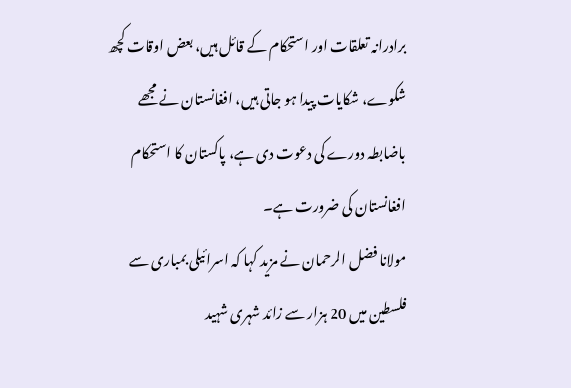برادرانہ تعلقات اور استحکام کے قائل ہیں، بعض اوقات کچھ شکوے، شکایات پیدا ہو جاتی ہیں، افغانستان نے مجھے باضابطہ دورے کی دعوت دی ہے، پاکستان کا استحکام افغانستان کی ضرورت ہے۔
مولانا فضل الرحمان نے مزید کہا کہ اسرائیلی بمباری سے فلسطین میں 20 ہزار سے زائد شہری شہید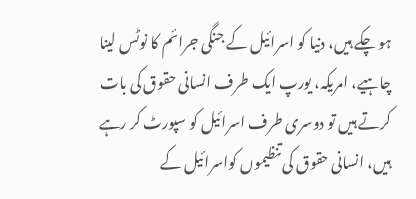ہو چکے ہیں، دنیا کو اسرائیل کے جنگی جرائم کا نوٹس لینا چاہیے، امریکہ، یورپ ایک طرف انسانی حقوق کی بات کرتے ہیں تو دوسری طرف اسرائیل کو سپورٹ کر رہے ہیں، انسانی حقوق کی تنظیموں کواسرائیل کے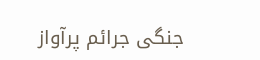جنگی جرائم پرآواز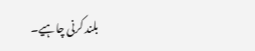بلند کرنی چاہیے۔